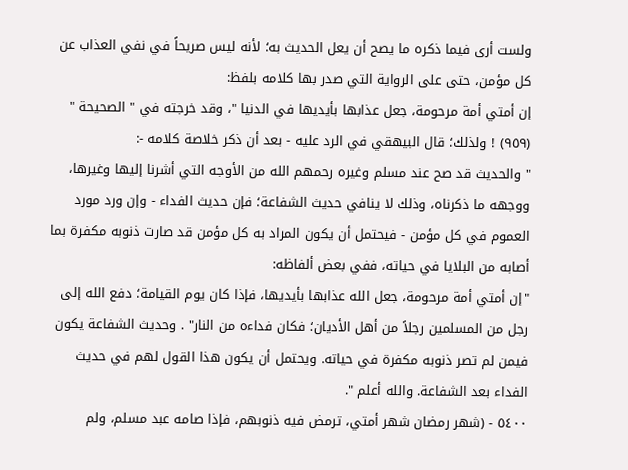ولست أرى فيما ذكره ما يصح أن يعل الحديث به؛ لأنه ليس صريحاً في نفي العذاب عن كل مؤمن، حتى على الرواية التي صدر بها كلامه بلفظ:
إن أمتي أمة مرحومة، جعل عذابها بأيديها في الدنيا "، وقد خرجته في " الصحيحة " (٩٥٩) ! ولذلك؛ قال البيهقي في الرد عليه - بعد أن ذكر خلاصة كلامه -:
" والحديث قد صح عند مسلم وغيره رحمهم الله من الأوجه التي أشرنا إليها وغيرها، ووجهه ما ذكرناه، وذلك لا ينافي حديث الشفاعة؛ فإن حديث الفداء - وإن ورد مورد العموم في كل مؤمن - فيحتمل أن يكون المراد به كل مؤمن قد صارت ذنوبه مكفرة بما أصابه من البلايا في حياته، ففي بعض ألفاظه:
"إن أمتي أمة مرحومة، جعل الله عذابها بأيديها، فإذا كان يوم القيامة؛ دفع الله إلى رجل من المسلمين رجلاً من أهل الأديان؛ فكان فداءه من النار" . وحديث الشفاعة يكون فيمن لم تصر ذنوبه مكفرة في حياته. ويحتمل أن يكون هذا القول لهم في حديث الفداء بعد الشفاعة. والله أعلم ".
٥٤٠٠ - (شهر رمضان شهر أمتي، ترمض فيه ذنوبهم، فإذا صامه عبد مسلم، ولم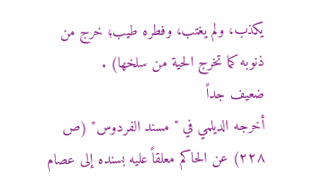يكذب، ولم يغتب، وفطره طيب؛ خرج من ذنوبه كما تخرج الحية من سلخها) .
ضعيف جداً
أخرجه الديلمي في " مسند الفردوس" (ص ٢٢٨) عن الحاكم معلقاً عليه بسنده إلى عصام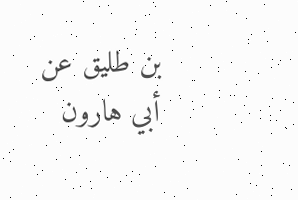بن طليق عن أبي هارون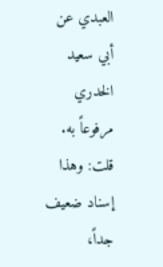العبدي عن أبي سعيد الخدري مرفوعاً به.
قلت: وهذا إسناد ضعيف جداً،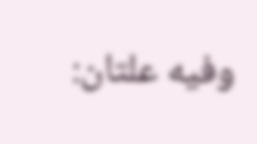وفيه علتان: